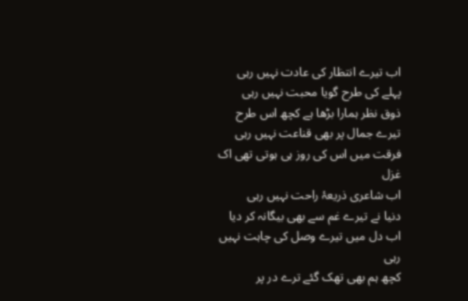اب تیرے انتظار کی عادت نہیں رہی
پہلے کی طرح گویا محبت نہیں رہی
ذوق نظر ہمارا بڑھا ہے کچھ اس طرح
تیرے جمال پر بھی قناعت نہیں رہی
فرقت میں اس کی روز ہی ہوتی تھی اک غزل
اب شاعری ذریعۂ راحت نہیں رہی
دنیا نے تیرے غم سے بھی بیگانہ کر دیا
اب دل میں تیرے وصل کی چاہت نہیں رہی
کچھ ہم بھی تھک گئے ترے در پر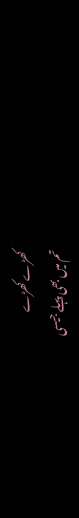کھڑے کھڑے
تم میں بھی پہلے جیسی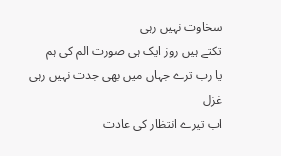سخاوت نہیں رہی
تکتے ہیں روز ایک ہی صورت الم کی ہم
یا رب ترے جہاں میں بھی جدت نہیں رہی
غزل
اب تیرے انتظار کی عادت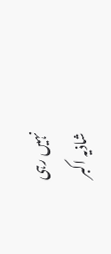نہیں رہی
شاذیہ اکبر